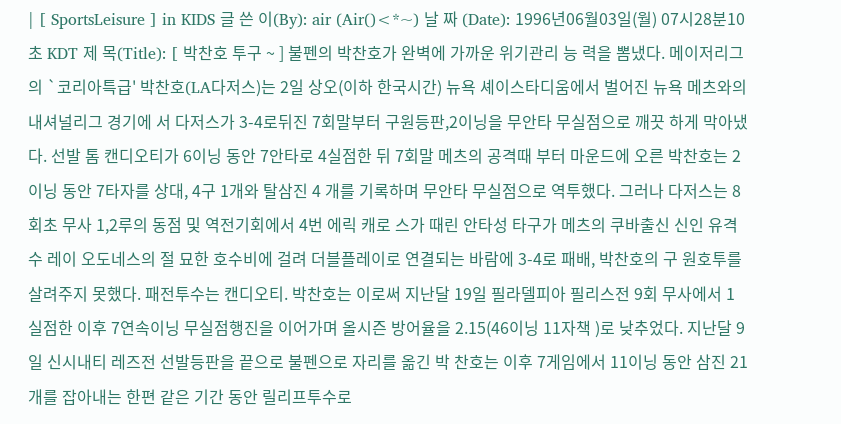| [ SportsLeisure ] in KIDS 글 쓴 이(By): air (Air()<*~) 날 짜 (Date): 1996년06월03일(월) 07시28분10초 KDT 제 목(Title): [ 박찬호 투구 ~ ] 불펜의 박찬호가 완벽에 가까운 위기관리 능 력을 뽐냈다. 메이저리그의 `코리아특급' 박찬호(LA다저스)는 2일 상오(이하 한국시간) 뉴욕 셰이스타디움에서 벌어진 뉴욕 메츠와의 내셔널리그 경기에 서 다저스가 3-4로뒤진 7회말부터 구원등판,2이닝을 무안타 무실점으로 깨끗 하게 막아냈다. 선발 톰 캔디오티가 6이닝 동안 7안타로 4실점한 뒤 7회말 메츠의 공격때 부터 마운드에 오른 박찬호는 2이닝 동안 7타자를 상대, 4구 1개와 탈삼진 4 개를 기록하며 무안타 무실점으로 역투했다. 그러나 다저스는 8회초 무사 1,2루의 동점 및 역전기회에서 4번 에릭 캐로 스가 때린 안타성 타구가 메츠의 쿠바출신 신인 유격수 레이 오도네스의 절 묘한 호수비에 걸려 더블플레이로 연결되는 바람에 3-4로 패배, 박찬호의 구 원호투를 살려주지 못했다. 패전투수는 캔디오티. 박찬호는 이로써 지난달 19일 필라델피아 필리스전 9회 무사에서 1실점한 이후 7연속이닝 무실점행진을 이어가며 올시즌 방어율을 2.15(46이닝 11자책 )로 낮추었다. 지난달 9일 신시내티 레즈전 선발등판을 끝으로 불펜으로 자리를 옮긴 박 찬호는 이후 7게임에서 11이닝 동안 삼진 21개를 잡아내는 한편 같은 기간 동안 릴리프투수로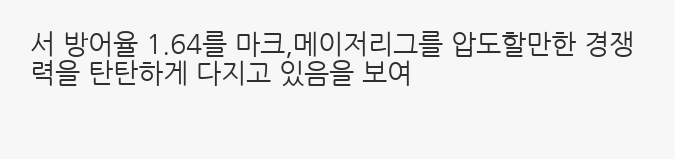서 방어율 1.64를 마크,메이저리그를 압도할만한 경쟁력을 탄탄하게 다지고 있음을 보여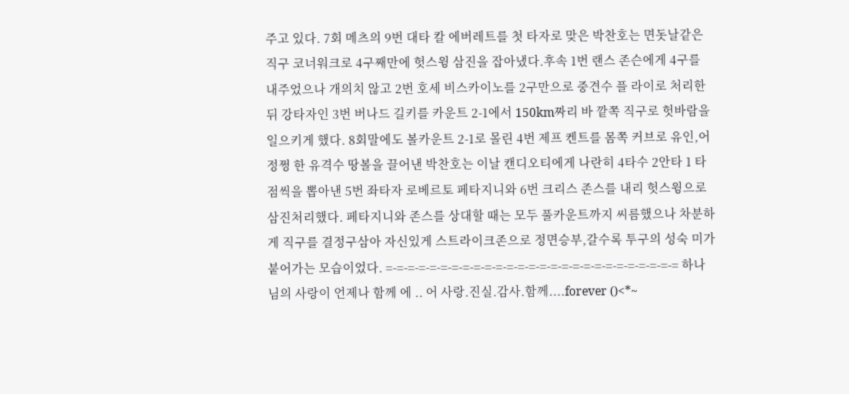주고 있다. 7회 메츠의 9번 대타 칼 에버레트를 첫 타자로 맞은 박찬호는 면돗날같은 직구 코너워크로 4구째만에 헛스윙 삼진을 잡아냈다.후속 1번 랜스 존슨에게 4구를 내주었으나 개의치 않고 2번 호세 비스카이노를 2구만으로 중견수 플 라이로 처리한 뒤 강타자인 3번 버나드 길키를 카운트 2-1에서 150km짜리 바 깥쪽 직구로 헛바람을 일으키게 했다. 8회말에도 볼카운트 2-1로 몰린 4번 제프 켄트를 몸쪽 커브로 유인,어정쩡 한 유격수 땅볼을 끌어낸 박찬호는 이날 캔디오티에게 나란히 4타수 2안타 1 타점씩을 뽑아낸 5번 좌타자 로베르토 페타지니와 6번 크리스 존스를 내리 헛스윙으로 삼진처리했다. 페타지니와 존스를 상대할 때는 모두 풀카운트까지 씨름했으나 차분하게 직구를 결정구삼아 자신있게 스트라이크존으로 정면승부,갈수록 투구의 성숙 미가 붙어가는 모습이었다. =-=-=-=-=-=-=-=-=-=-=-=-=-=-=-=-=-=-=-=-=-=-=-=-=-=-= 하나님의 사랑이 언제나 함께 에 .. 어 사랑.진실.감사.함께....forever ()<*~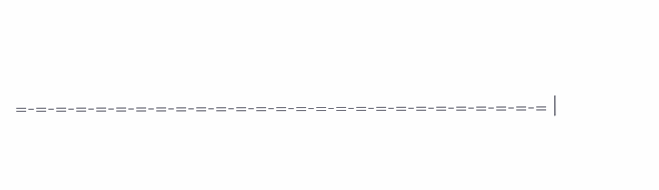=-=-=-=-=-=-=-=-=-=-=-=-=-=-=-=-=-=-=-=-=-=-=-=-=-=-= |